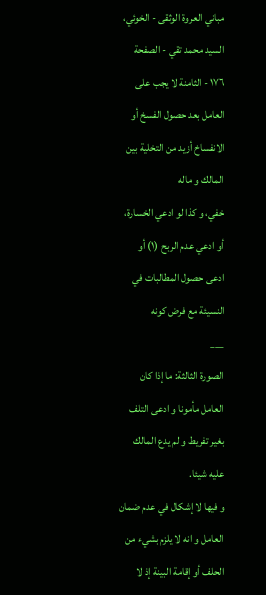مباني العروة الوثقى - الخوئي، السيد محمد تقي - الصفحة ١٧٦ - الثامنة لا يجب على العامل بعد حصول الفسخ أو الانفساخ أزيد من التخلية بين المالك و ماله
خفي، و كذا لو ادعي الخسارة، أو ادعي عدم الربح (١) أو ادعى حصول المطالبات في النسيئة مع فرض كونه
___
الصورة الثالثة: ما إذا كان العامل مأمونا و ادعى التلف بغير تفريط و لم يدع المالك عليه شيئا.
و فيها لا إشكال في عدم ضمان العامل و انه لا يلزم بشيء من الحلف أو إقامة البينة إذ لا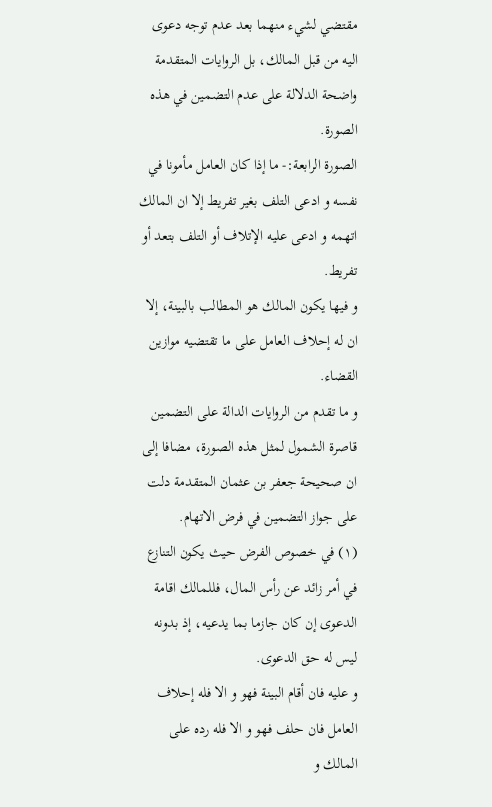مقتضي لشيء منهما بعد عدم توجه دعوى اليه من قبل المالك، بل الروايات المتقدمة واضحة الدلالة على عدم التضمين في هذه الصورة.
الصورة الرابعة:- ما إذا كان العامل مأمونا في نفسه و ادعى التلف بغير تفريط إلا ان المالك اتهمه و ادعى عليه الإتلاف أو التلف بتعد أو تفريط.
و فيها يكون المالك هو المطالب بالبينة، إلا ان له إحلاف العامل على ما تقتضيه موازين القضاء.
و ما تقدم من الروايات الدالة على التضمين قاصرة الشمول لمثل هذه الصورة، مضافا إلى ان صحيحة جعفر بن عثمان المتقدمة دلت على جواز التضمين في فرض الاتهام.
(١) في خصوص الفرض حيث يكون التنازع في أمر زائد عن رأس المال، فللمالك اقامة الدعوى إن كان جازما بما يدعيه، إذ بدونه ليس له حق الدعوى.
و عليه فان أقام البينة فهو و الا فله إحلاف العامل فان حلف فهو و الا فله رده على المالك و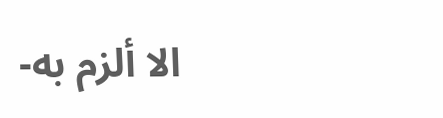الا ألزم به-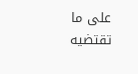على ما تقتضيه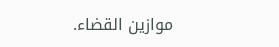موازين القضاء.